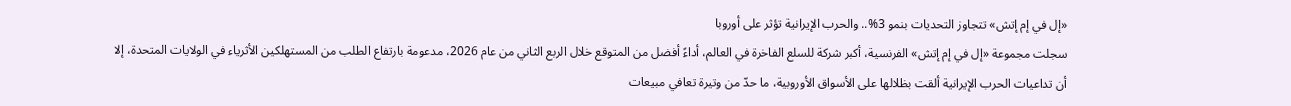«إل في إم إتش» تتجاوز التحديات بنمو 3%.. والحرب الإيرانية تؤثر على أوروبا
سجلت مجموعة «إل في إم إتش» الفرنسية، أكبر شركة للسلع الفاخرة في العالم، أداءً أفضل من المتوقع خلال الربع الثاني من عام 2026، مدعومة بارتفاع الطلب من المستهلكين الأثرياء في الولايات المتحدة، إلا أن تداعيات الحرب الإيرانية ألقت بظلالها على الأسواق الأوروبية، ما حدّ من وتيرة تعافي مبيعات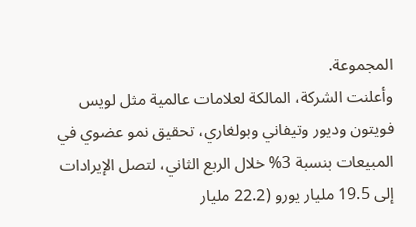المجموعة.
وأعلنت الشركة، المالكة لعلامات عالمية مثل لويس فويتون وديور وتيفاني وبولغاري، تحقيق نمو عضوي في المبيعات بنسبة 3% خلال الربع الثاني، لتصل الإيرادات إلى 19.5 مليار يورو (22.2 مليار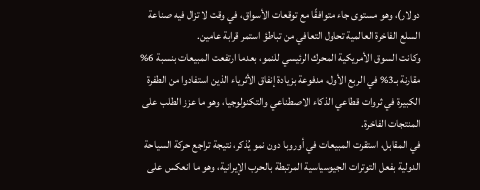دولار)، وهو مستوى جاء متوافقًا مع توقعات الأسواق، في وقت لا تزال فيه صناعة السلع الفاخرة العالمية تحاول التعافي من تباطؤ استمر قرابة عامين.
وكانت السوق الأمريكية المحرك الرئيسي للنمو، بعدما ارتفعت المبيعات بنسبة 6% مقارنة بـ3% في الربع الأول، مدفوعة بزيادة إنفاق الأثرياء الذين استفادوا من الطفرة الكبيرة في ثروات قطاعي الذكاء الاصطناعي والتكنولوجيا، وهو ما عزز الطلب على المنتجات الفاخرة.
في المقابل، استقرت المبيعات في أوروبا دون نمو يُذكر، نتيجة تراجع حركة السياحة الدولية بفعل التوترات الجيوسياسية المرتبطة بالحرب الإيرانية، وهو ما انعكس على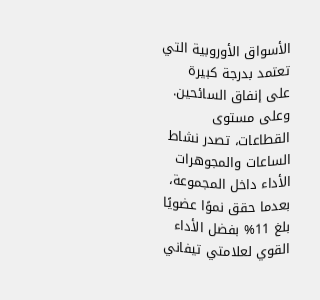الأسواق الأوروبية التي تعتمد بدرجة كبيرة على إنفاق السائحين.
وعلى مستوى القطاعات، تصدر نشاط الساعات والمجوهرات الأداء داخل المجموعة، بعدما حقق نموًا عضويًا بلغ 11% بفضل الأداء القوي لعلامتي تيفاني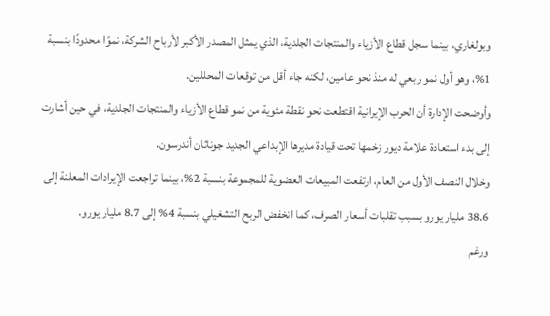وبولغاري، بينما سجل قطاع الأزياء والمنتجات الجلدية، الذي يمثل المصدر الأكبر لأرباح الشركة، نموًا محدودًا بنسبة 1%، وهو أول نمو ربعي له منذ نحو عامين، لكنه جاء أقل من توقعات المحللين.
وأوضحت الإدارة أن الحرب الإيرانية اقتطعت نحو نقطة مئوية من نمو قطاع الأزياء والمنتجات الجلدية، في حين أشارت إلى بدء استعادة علامة ديور زخمها تحت قيادة مديرها الإبداعي الجديد جوناثان أندرسون.
وخلال النصف الأول من العام، ارتفعت المبيعات العضوية للمجموعة بنسبة 2%، بينما تراجعت الإيرادات المعلنة إلى 38.6 مليار يورو بسبب تقلبات أسعار الصرف، كما انخفض الربح التشغيلي بنسبة 4% إلى 8.7 مليار يورو.
ورغم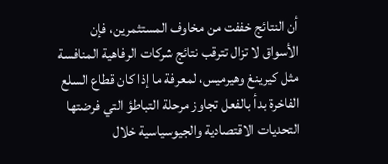أن النتائج خففت من مخاوف المستثمرين، فإن الأسواق لا تزال تترقب نتائج شركات الرفاهية المنافسة مثل كيرينغ وهيرميس، لمعرفة ما إذا كان قطاع السلع الفاخرة بدأ بالفعل تجاوز مرحلة التباطؤ التي فرضتها التحديات الاقتصادية والجيوسياسية خلال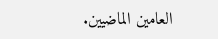العامين الماضيين.